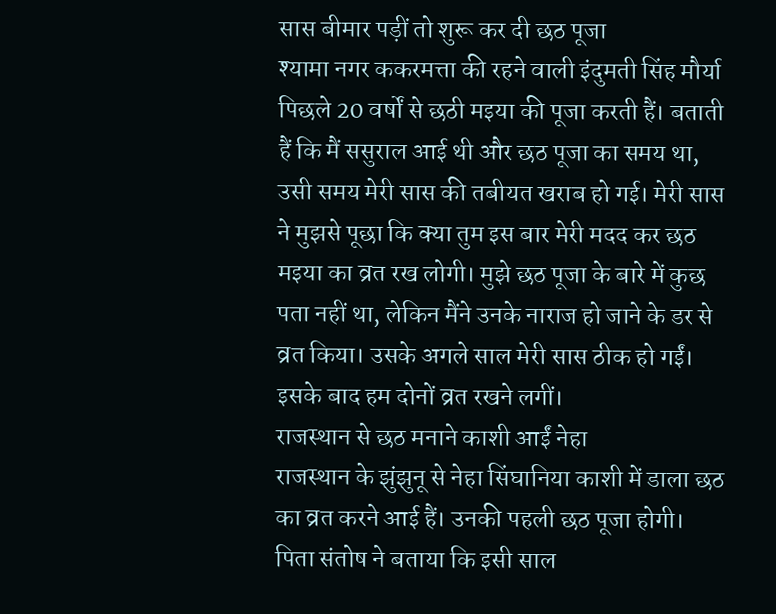सास बीमार पड़ीं तो शुरू कर दी छठ पूजा
श्यामा नगर ककरमत्ता की रहने वाली इंदुमती सिंह मौर्या पिछले 20 वर्षों से छठी मइया की पूजा करती हैं। बताती हैं कि मैं ससुराल आई थी और छठ पूजा का समय था, उसी समय मेरी सास की तबीयत खराब हो गई। मेरी सास ने मुझसे पूछा कि क्या तुम इस बार मेरी मदद कर छठ मइया का व्रत रख लोगी। मुझे छठ पूजा के बारे में कुछ पता नहीं था, लेकिन मैंने उनके नाराज हो जाने के डर से व्रत किया। उसके अगले साल मेरी सास ठीक हो गईं। इसके बाद हम दोनों व्रत रखने लगीं।
राजस्थान से छठ मनाने काशी आईं नेहा
राजस्थान के झुंझुनू से नेहा सिंघानिया काशी में डाला छठ का व्रत करने आई हैं। उनकी पहली छठ पूजा होगी। पिता संतोष ने बताया कि इसी साल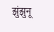झुंझुनू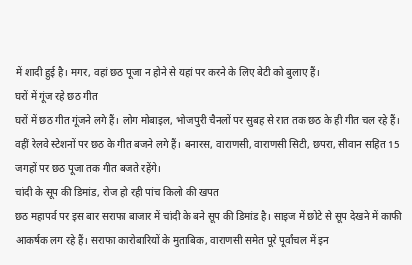में शादी हुई है। मगर, वहां छठ पूजा न होने से यहां पर करने के लिए बेटी को बुलाए हैं।
घरों में गूंज रहे छठ गीत
घरों में छठ गीत गूंजने लगे हैं। लोग मोबाइल, भोजपुरी चैनलों पर सुबह से रात तक छठ के ही गीत चल रहे हैं। वहीं रेलवे स्टेशनों पर छठ के गीत बजने लगे हैं। बनारस, वाराणसी, वाराणसी सिटी, छपरा, सीवान सहित 15 जगहों पर छठ पूजा तक गीत बजते रहेंगे।
चांदी के सूप की डिमांड, रोज हो रही पांच किलो की खपत
छठ महापर्व पर इस बार सराफा बाजार में चांदी के बने सूप की डिमांड है। साइज में छोटे से सूप देखने में काफी आकर्षक लग रहे हैं। सराफा कारोबारियों के मुताबिक, वाराणसी समेत पूरे पूर्वांचल में इन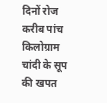दिनों रोज करीब पांच किलोग्राम चांदी के सूप की खपत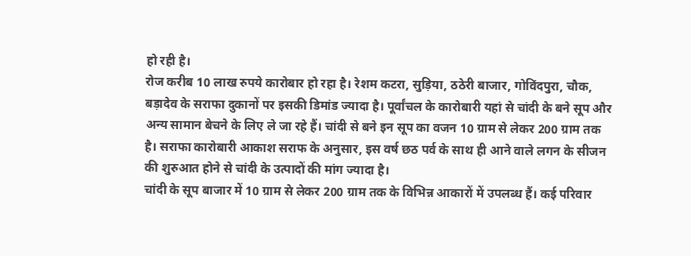हो रही है।
रोज करीब 10 लाख रुपये कारोबार हो रहा है। रेशम कटरा, सुड़िया, ठठेरी बाजार, गोविंदपुरा, चौक, बड़ादेव के सराफा दुकानों पर इसकी डिमांड ज्यादा है। पूर्वांचल के कारोबारी यहां से चांदी के बने सूप और अन्य सामान बेचने के लिए ले जा रहे हैं। चांदी से बने इन सूप का वजन 10 ग्राम से लेकर 200 ग्राम तक है। सराफा कारोबारी आकाश सराफ के अनुसार, इस वर्ष छठ पर्व के साथ ही आने वाले लगन के सीजन की शुरुआत होने से चांदी के उत्पादों की मांग ज्यादा है।
चांदी के सूप बाजार में 10 ग्राम से लेकर 200 ग्राम तक के विभिन्न आकारों में उपलब्ध हैं। कई परिवार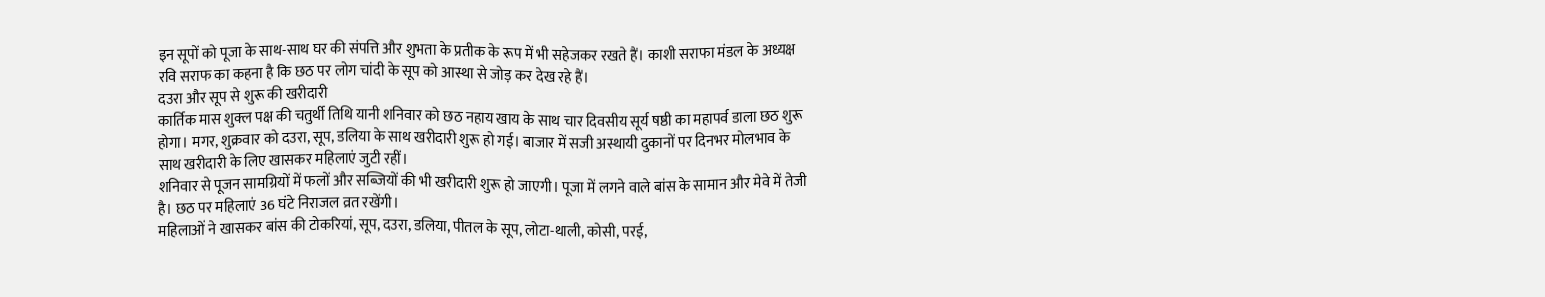इन सूपों को पूजा के साथ-साथ घर की संपत्ति और शुभता के प्रतीक के रूप में भी सहेजकर रखते हैं। काशी सराफा मंडल के अध्यक्ष रवि सराफ का कहना है कि छठ पर लोग चांदी के सूप को आस्था से जोड़ कर देख रहे हैं।
दउरा और सूप से शुरू की खरीदारी
कार्तिक मास शुक्ल पक्ष की चतुर्थी तिथि यानी शनिवार को छठ नहाय खाय के साथ चार दिवसीय सूर्य षष्ठी का महापर्व डाला छठ शुरू होगा। मगर, शुक्रवार को दउरा, सूप, डलिया के साथ खरीदारी शुरू हो गई। बाजार में सजी अस्थायी दुकानों पर दिनभर मोलभाव के साथ खरीदारी के लिए खासकर महिलाएं जुटी रहीं।
शनिवार से पूजन सामग्रियों में फलों और सब्जियों की भी खरीदारी शुरू हो जाएगी। पूजा में लगने वाले बांस के सामान और मेवे में तेजी है। छठ पर महिलाएं 36 घंटे निराजल व्रत रखेंगी।
महिलाओं ने खासकर बांस की टोकरियां, सूप, दउरा, डलिया, पीतल के सूप, लोटा-थाली, कोसी, परई,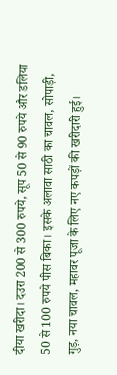दीया खरीदा। दउरा 200 से 300 रुपये, सूप 50 से 90 रुपये और डलिया 50 से 100 रुपये पीस बिका। इसके अलावा साठी का चावल, सोपाड़ी, गुड़, नया चावल, महावर पूजा के लिए नए कपड़ों की खरीदारी हुई।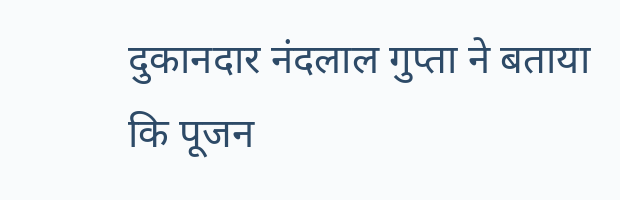दुकानदार नंदलाल गुप्ता ने बताया कि पूजन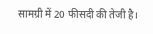सामग्री में 20 फीसदी की तेजी है।